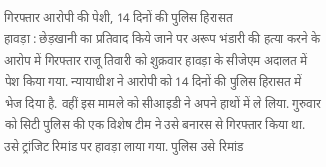गिरफ्तार आरोपी की पेशी, 14 दिनों की पुलिस हिरासत
हावड़ा : छेड़खानी का प्रतिवाद किये जाने पर अरूप भंडारी की हत्या करने के आरोप में गिरफ्तार राजू तिवारी को शुक्रवार हावड़ा के सीजेएम अदालत में पेश किया गया. न्यायाधीश ने आरोपी को 14 दिनों की पुलिस हिरासत में भेज दिया है. वहीं इस मामले को सीआइडी ने अपने हाथों में ले लिया. गुरुवार को सिटी पुलिस की एक विशेष टीम ने उसे बनारस से गिरफ्तार किया था. उसे ट्रांजिट रिमांड पर हावड़ा लाया गया. पुलिस उसे रिमांड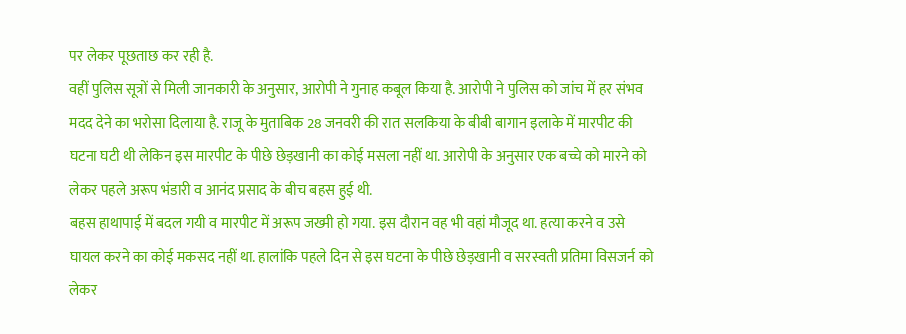पर लेकर पूछताछ कर रही है.
वहीं पुलिस सूत्रों से मिली जानकारी के अनुसार, आरोपी ने गुनाह कबूल किया है. आरोपी ने पुलिस को जांच में हर संभव मदद देने का भरोसा दिलाया है. राजू के मुताबिक 28 जनवरी की रात सलकिया के बीबी बागान इलाके में मारपीट की घटना घटी थी लेकिन इस मारपीट के पीछे छेड़खानी का कोई मसला नहीं था. आरोपी के अनुसार एक बच्चे को मारने को लेकर पहले अरूप भंडारी व आनंद प्रसाद के बीच बहस हुई थी.
बहस हाथापाई में बदल गयी व मारपीट में अरूप जख्मी हो गया. इस दौरान वह भी वहां मौजूद था. हत्या करने व उसे घायल करने का कोई मकसद नहीं था. हालांकि पहले दिन से इस घटना के पीछे छेड़खानी व सरस्वती प्रतिमा विसजर्न को लेकर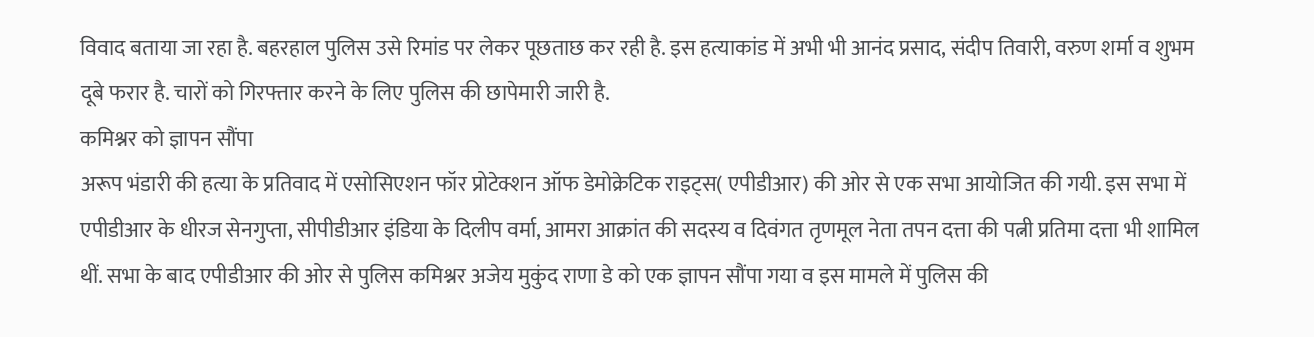विवाद बताया जा रहा है. बहरहाल पुलिस उसे रिमांड पर लेकर पूछताछ कर रही है. इस हत्याकांड में अभी भी आनंद प्रसाद, संदीप तिवारी, वरुण शर्मा व शुभम दूबे फरार है. चारों को गिरफ्तार करने के लिए पुलिस की छापेमारी जारी है.
कमिश्नर को ज्ञापन सौंपा
अरूप भंडारी की हत्या के प्रतिवाद में एसोसिएशन फॉर प्रोटेक्शन ऑफ डेमोक्रेटिक राइट्स( एपीडीआर) की ओर से एक सभा आयोजित की गयी. इस सभा में एपीडीआर के धीरज सेनगुप्ता, सीपीडीआर इंडिया के दिलीप वर्मा, आमरा आक्रांत की सदस्य व दिवंगत तृणमूल नेता तपन दत्ता की पत्नी प्रतिमा दत्ता भी शामिल थीं. सभा के बाद एपीडीआर की ओर से पुलिस कमिश्नर अजेय मुकुंद राणा डे को एक ज्ञापन सौंपा गया व इस मामले में पुलिस की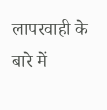लापरवाही के बारे में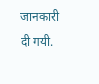जानकारी दी गयी.